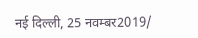नई दिल्ली, 25 नवम्बर2019/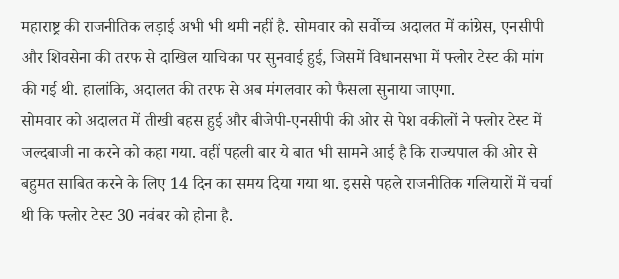महाराष्ट्र की राजनीतिक लड़ाई अभी भी थमी नहीं है. सोमवार को सर्वोच्च अदालत में कांग्रेस, एनसीपी और शिवसेना की तरफ से दाखिल याचिका पर सुनवाई हुई, जिसमें विधानसभा में फ्लोर टेस्ट की मांग की गई थी. हालांकि, अदालत की तरफ से अब मंगलवार को फैसला सुनाया जाएगा.
सोमवार को अदालत में तीखी बहस हुई और बीजेपी-एनसीपी की ओर से पेश वकीलों ने फ्लोर टेस्ट में जल्दबाजी ना करने को कहा गया. वहीं पहली बार ये बात भी सामने आई है कि राज्यपाल की ओर से बहुमत साबित करने के लिए 14 दिन का समय दिया गया था. इससे पहले राजनीतिक गलियारों में चर्चा थी कि फ्लोर टेस्ट 30 नवंबर को होना है.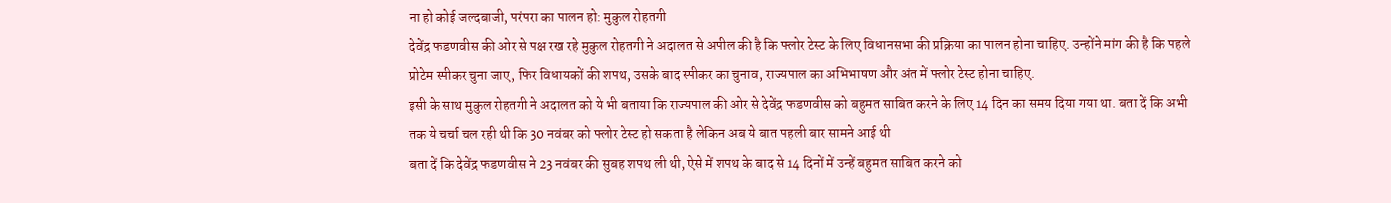ना हो कोई जल्दबाजी, परंपरा का पालन हो: मुकुल रोहतगी
देवेंद्र फडणवीस की ओर से पक्ष रख रहे मुकुल रोहतगी ने अदालत से अपील की है कि फ्लोर टेस्ट के लिए विधानसभा की प्रक्रिया का पालन होना चाहिए. उन्होंने मांग की है कि पहले प्रोटेम स्पीकर चुना जाए, फिर विधायकों की शपथ, उसके बाद स्पीकर का चुनाव, राज्यपाल का अभिभाषण और अंत में फ्लोर टेस्ट होना चाहिए.
इसी के साथ मुकुल रोहतगी ने अदालत को ये भी बताया कि राज्यपाल की ओर से देवेंद्र फडणवीस को बहुमत साबित करने के लिए 14 दिन का समय दिया गया था. बता दें कि अभी तक ये चर्चा चल रही थी कि 30 नवंबर को फ्लोर टेस्ट हो सकता है लेकिन अब ये बात पहली बार सामने आई थी
बता दें कि देवेंद्र फडणवीस ने 23 नवंबर की सुबह शपथ ली थी, ऐसे में शपथ के बाद से 14 दिनों में उन्हें बहुमत साबित करने को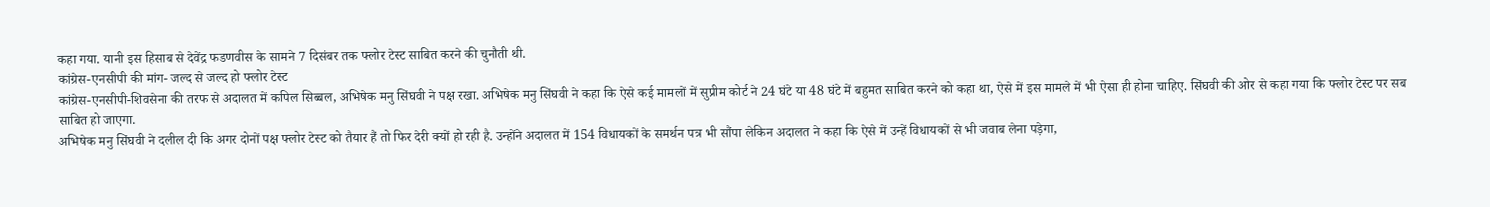कहा गया. यानी इस हिसाब से देवेंद्र फडणवीस के सामने 7 दिसंबर तक फ्लोर टेस्ट साबित करने की चुनौती थी.
कांग्रेस-एनसीपी की मांग- जल्द से जल्द हो फ्लोर टेस्ट
कांग्रेस-एनसीपी-शिवसेना की तरफ से अदालत में कपिल सिब्बल, अभिषेक मनु सिंघवी ने पक्ष रखा. अभिषेक मनु सिंघवी ने कहा कि ऐसे कई मामलों में सुप्रीम कोर्ट ने 24 घंटे या 48 घंटे में बहुमत साबित करने को कहा था, ऐसे में इस मामले में भी ऐसा ही होना चाहिए. सिंघवी की ओर से कहा गया कि फ्लोर टेस्ट पर सब साबित हो जाएगा.
अभिषेक मनु सिंघवी ने दलील दी कि अगर दोनों पक्ष फ्लोर टेस्ट को तैयार हैं तो फिर देरी क्यों हो रही है. उन्होंने अदालत में 154 विधायकों के समर्थन पत्र भी सौंपा लेकिन अदालत ने कहा कि ऐसे में उन्हें विधायकों से भी जवाब लेना पड़ेगा,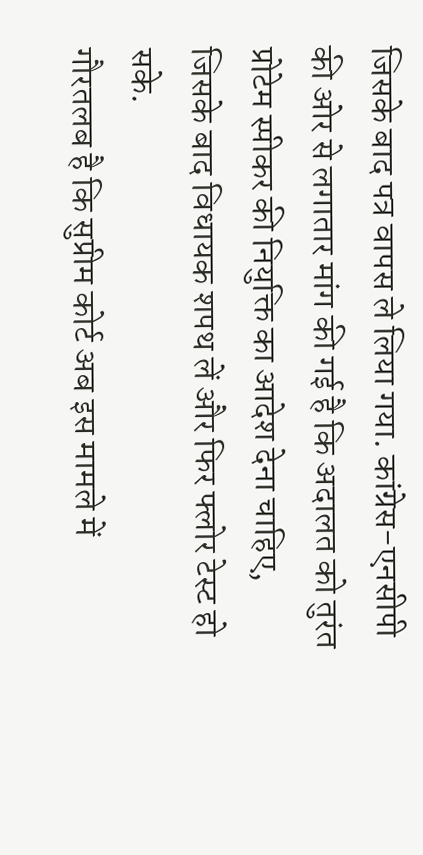जिसके बाद पत्र वापस ले लिया गया. कांग्रेस-एनसीपी की ओर से लगातार मांग की गई है कि अदालत को तुरंत प्रोटेम स्पीकर की नियुक्ति का आदेश देना चाहिए, जिसके बाद विधायक शपथ लें और फिर फ्लोर टेस्ट हो सके.
गौरतलब है कि सुप्रीम कोर्ट अब इस मामले में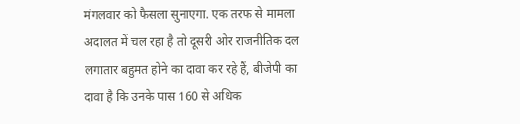मंगलवार को फैसला सुनाएगा. एक तरफ से मामला अदालत में चल रहा है तो दूसरी ओर राजनीतिक दल लगातार बहुमत होने का दावा कर रहे हैं, बीजेपी का दावा है कि उनके पास 160 से अधिक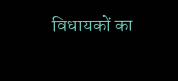विधायकों का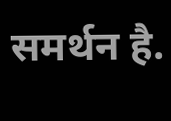समर्थन है.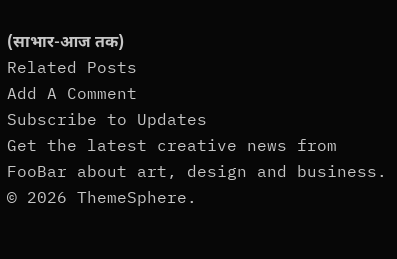(साभार-आज तक)
Related Posts
Add A Comment
Subscribe to Updates
Get the latest creative news from FooBar about art, design and business.
© 2026 ThemeSphere.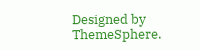Designed by ThemeSphere.